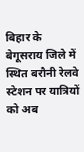बिहार के बेगूसराय जिले में स्थित बरौनी रेलवे स्टेशन पर यात्रियों को अब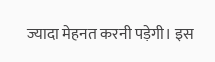ज्यादा मेहनत करनी पड़ेगी। इस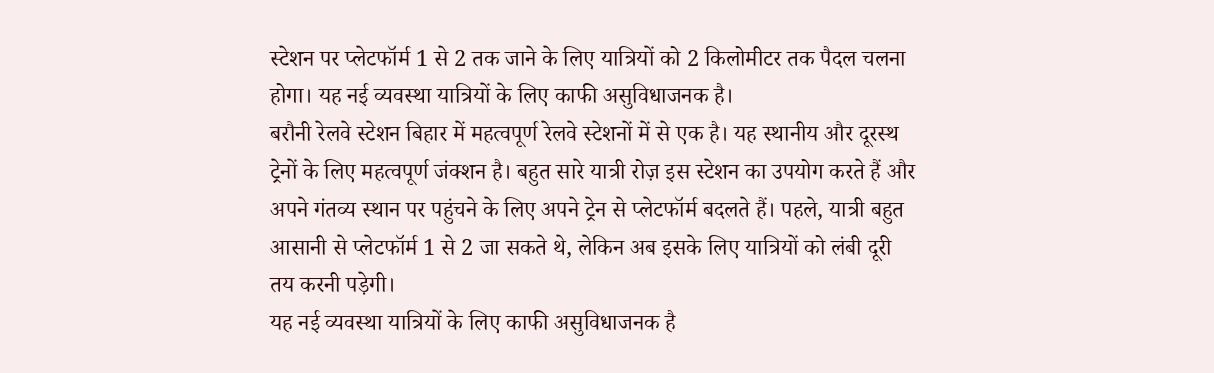स्टेशन पर प्लेटफॉर्म 1 से 2 तक जाने के लिए यात्रियों को 2 किलोमीटर तक पैदल चलना होगा। यह नई व्यवस्था यात्रियों के लिए काफी असुविधाजनक है।
बरौनी रेलवे स्टेशन बिहार में महत्वपूर्ण रेलवे स्टेशनों में से एक है। यह स्थानीय और दूरस्थ ट्रेनों के लिए महत्वपूर्ण जंक्शन है। बहुत सारे यात्री रोज़ इस स्टेशन का उपयोग करते हैं और अपने गंतव्य स्थान पर पहुंचने के लिए अपने ट्रेन से प्लेटफॉर्म बदलते हैं। पहले, यात्री बहुत आसानी से प्लेटफॉर्म 1 से 2 जा सकते थे, लेकिन अब इसके लिए यात्रियों को लंबी दूरी तय करनी पड़ेगी।
यह नई व्यवस्था यात्रियों के लिए काफी असुविधाजनक है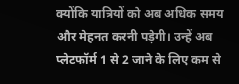क्योंकि यात्रियों को अब अधिक समय और मेहनत करनी पड़ेगी। उन्हें अब प्लेटफॉर्म 1 से 2 जाने के लिए कम से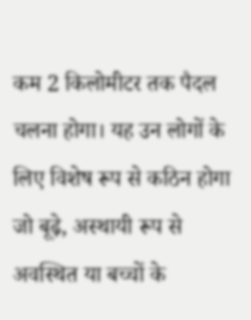कम 2 किलोमीटर तक पैदल चलना होगा। यह उन लोगों के लिए विशेष रूप से कठिन होगा जो बूढ़े, अस्थायी रूप से अवस्थित या बच्चों के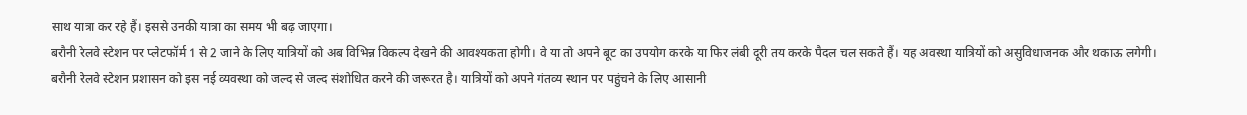साथ यात्रा कर रहे हैं। इससे उनकी यात्रा का समय भी बढ़ जाएगा।
बरौनी रेलवे स्टेशन पर प्लेटफॉर्म 1 से 2 जाने के लिए यात्रियों को अब विभिन्न विकल्प देखने की आवश्यकता होगी। वे या तो अपने बूट का उपयोग करके या फिर लंबी दूरी तय करके पैदल चल सकते हैं। यह अवस्था यात्रियों को असुविधाजनक और थकाऊ लगेगी।
बरौनी रेलवे स्टेशन प्रशासन को इस नई व्यवस्था को जल्द से जल्द संशोधित करने की जरूरत है। यात्रियों को अपने गंतव्य स्थान पर पहुंचने के लिए आसानी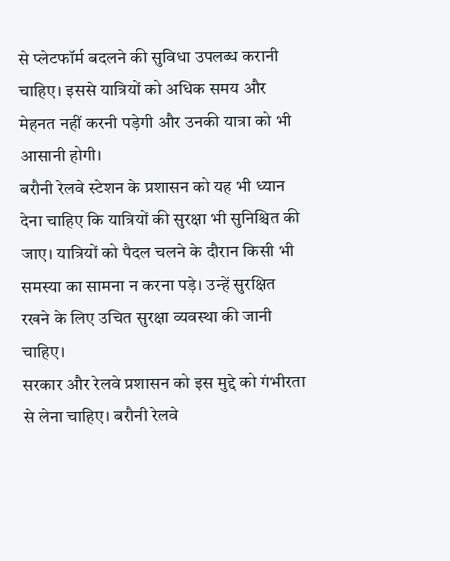से प्लेटफॉर्म बदलने की सुविधा उपलब्ध करानी चाहिए। इससे यात्रियों को अधिक समय और मेहनत नहीं करनी पड़ेगी और उनकी यात्रा को भी आसानी होगी।
बरौनी रेलवे स्टेशन के प्रशासन को यह भी ध्यान देना चाहिए कि यात्रियों की सुरक्षा भी सुनिश्चित की जाए। यात्रियों को पैदल चलने के दौरान किसी भी समस्या का सामना न करना पड़े। उन्हें सुरक्षित रखने के लिए उचित सुरक्षा व्यवस्था की जानी चाहिए।
सरकार और रेलवे प्रशासन को इस मुद्दे को गंभीरता से लेना चाहिए। बरौनी रेलवे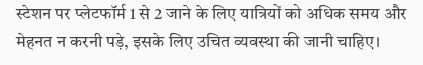स्टेशन पर प्लेटफॉर्म 1 से 2 जाने के लिए यात्रियों को अधिक समय और मेहनत न करनी पड़े, इसके लिए उचित व्यवस्था की जानी चाहिए।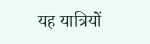यह यात्रियों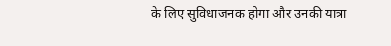के लिए सुविधाजनक होगा और उनकी यात्रा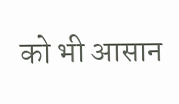को भी आसान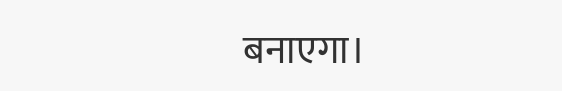बनाएगा।